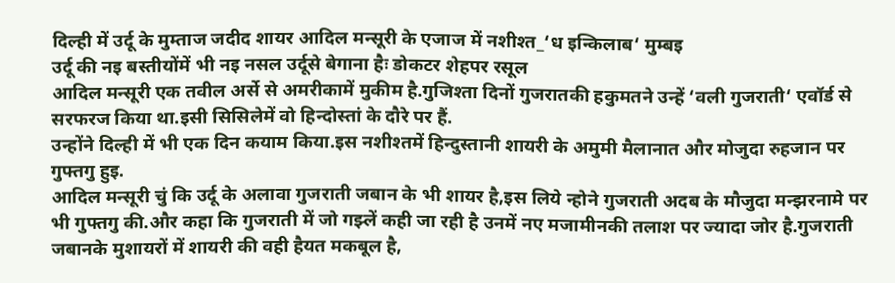दिल्ही में उर्दू के मुम्ताज जदीद शायर आदिल मन्सूरी के एजाज में नशीश्त_‘ध इन्किलाब‘ मुम्बइ
उर्दू की नइ बस्तीयोंमें भी नइ नसल उर्दूसे बेगाना हैः डोकटर शेहपर रसूल
आदिल मन्सूरी एक तवील अर्से से अमरीकामें मुकीम है.गुजिश्ता दिनों गुजरातकी हकुमतने उन्हें ‘वली गुजराती‘ एवॉर्ड से सरफरज किया था.इसी सिसिलेमें वो हिन्दोस्तां के दौरे पर हैं.
उन्होंने दिल्ही में भी एक दिन कयाम किया.इस नशीश्तमें हिन्दुस्तानी शायरी के अमुमी मैलानात और मोजुदा रुहजान पर गुफ्तगु हुइ.
आदिल मन्सूरी चुं कि उर्दू के अलावा गुजराती जबान के भी शायर है,इस लिये न्होने गुजराती अदब के मौजुदा मन्झरनामे पर भी गुफ्तगु की.और कहा कि गुजराती में जो गझ्लें कही जा रही है उनमें नए मजामीनकी तलाश पर ज्यादा जोर है.गुजराती जबानके मुशायरों में शायरी की वही हैयत मकबूल है,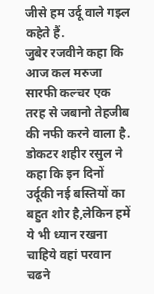जीसे हम उर्दू वाले गझ्ल कहेते हैं.
जुबेर रजवीने कहा कि आज कल मरुजा सारफी कल्चर एक तरह से जबानो तेहजीब की नफी करने वाला है.
डोकटर शहीर रसुल ने कहा कि इन दिनों उर्दूकी नई बस्तियों का बहुत शोर है,लेकिन हमें ये भी ध्यान रखना चाहिये वहां परवान चढने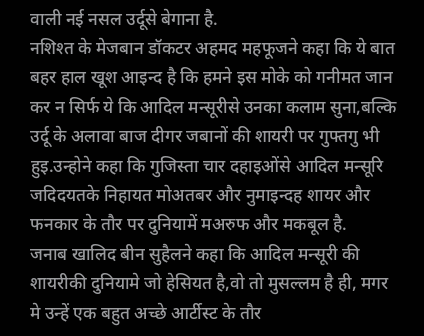वाली नई नसल उर्दूसे बेगाना है.
नशिश्त के मेजबान डॉकटर अहमद महफूजने कहा कि ये बात बहर हाल खूश आइन्द है कि हमने इस मोके को गनीमत जान कर न सिर्फ ये कि आदिल मन्सूरीसे उनका कलाम सुना,बल्कि उर्दू के अलावा बाज दीगर जबानों की शायरी पर गुफ्तगु भी हुइ.उन्होने कहा कि गुजिस्ता चार दहाइओंसे आदिल मन्सूरि जदिदयतके निहायत मोअतबर और नुमाइन्दह शायर और फनकार के तौर पर दुनियामें मअरुफ और मकबूल है.
जनाब खालिद बीन सुहैलने कहा कि आदिल मन्सूरी की शायरीकी दुनियामे जो हेसियत है,वो तो मुसल्लम है ही, मगर मे उन्हें एक बहुत अच्छे आर्टीस्ट के तौर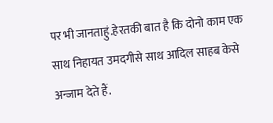पर भी जानताहुं.हेरतकी बात है कि दोनो काम एक साथ निहायत उमदगीसे साथ आदिल साहब केसे अन्जाम देते हैं.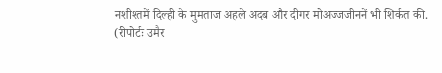नशीश्तमें दिल्ही के मुमताज अहले अदब और दीगर मोअज्जजीननें भी शिर्कत की.
(रीपोर्टः उमैर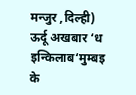मन्जुर ,दिल्ही)
ऊर्दू अखबार ‘ध इन्किलाब‘मुम्बइ के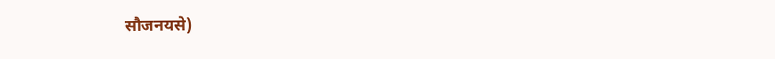सौजनयसे)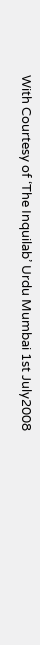With Courtesy of ‘The Inquilab’ Urdu Mumbai 1st July2008